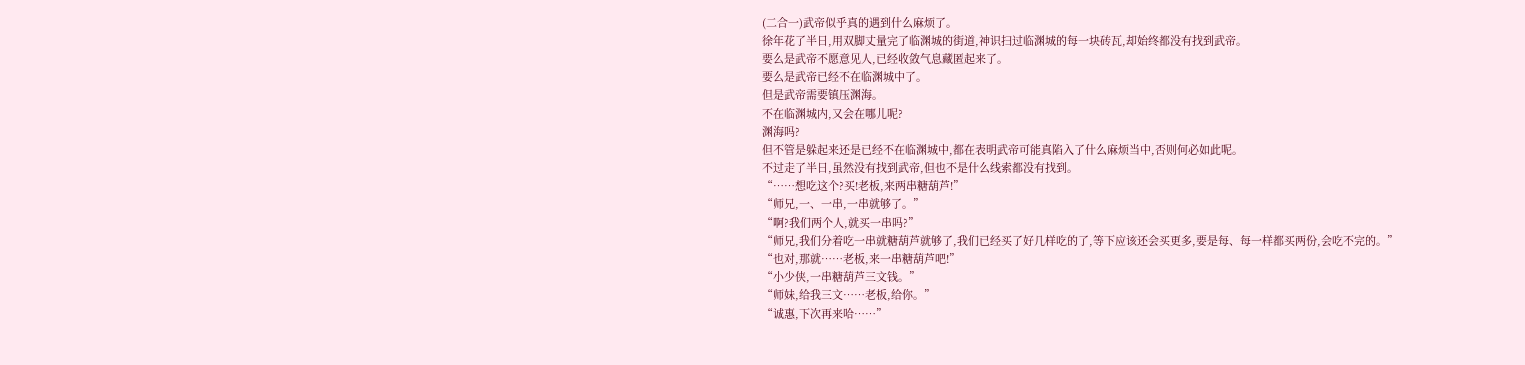(二合一)武帝似乎真的遇到什么麻烦了。
徐年花了半日,用双脚丈量完了临渊城的街道,神识扫过临渊城的每一块砖瓦,却始终都没有找到武帝。
要么是武帝不愿意见人,已经收敛气息藏匿起来了。
要么是武帝已经不在临渊城中了。
但是武帝需要镇压渊海。
不在临渊城内,又会在哪儿呢?
渊海吗?
但不管是躲起来还是已经不在临渊城中,都在表明武帝可能真陷入了什么麻烦当中,否则何必如此呢。
不过走了半日,虽然没有找到武帝,但也不是什么线索都没有找到。
“……想吃这个?买!老板,来两串糖葫芦!”
“师兄,一、一串,一串就够了。”
“啊?我们两个人,就买一串吗?”
“师兄,我们分着吃一串就糖葫芦就够了,我们已经买了好几样吃的了,等下应该还会买更多,要是每、每一样都买两份,会吃不完的。”
“也对,那就……老板,来一串糖葫芦吧!”
“小少侠,一串糖葫芦三文钱。”
“师妹,给我三文……老板,给你。”
“诚惠,下次再来哈……”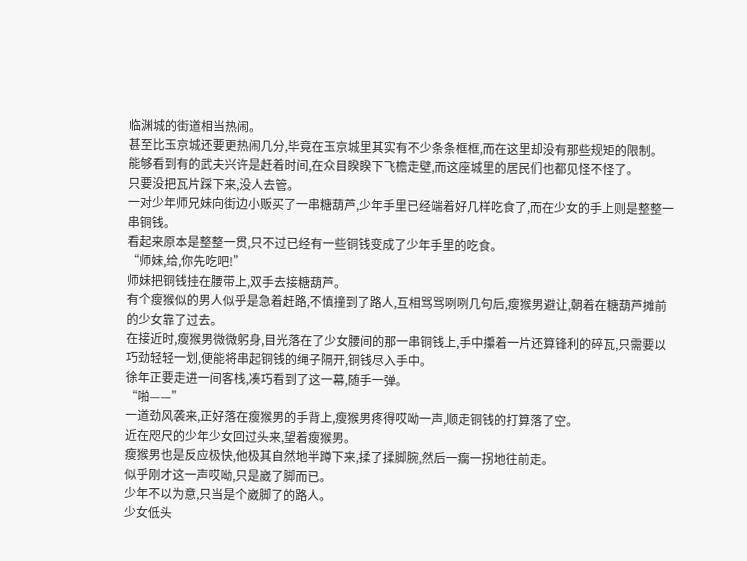临渊城的街道相当热闹。
甚至比玉京城还要更热闹几分,毕竟在玉京城里其实有不少条条框框,而在这里却没有那些规矩的限制。
能够看到有的武夫兴许是赶着时间,在众目睽睽下飞檐走壁,而这座城里的居民们也都见怪不怪了。
只要没把瓦片踩下来,没人去管。
一对少年师兄妹向街边小贩买了一串糖葫芦,少年手里已经端着好几样吃食了,而在少女的手上则是整整一串铜钱。
看起来原本是整整一贯,只不过已经有一些铜钱变成了少年手里的吃食。
“师妹,给,你先吃吧!”
师妹把铜钱挂在腰带上,双手去接糖葫芦。
有个瘦猴似的男人似乎是急着赶路,不慎撞到了路人,互相骂骂咧咧几句后,瘦猴男避让,朝着在糖葫芦摊前的少女靠了过去。
在接近时,瘦猴男微微躬身,目光落在了少女腰间的那一串铜钱上,手中攥着一片还算锋利的碎瓦,只需要以巧劲轻轻一划,便能将串起铜钱的绳子隔开,铜钱尽入手中。
徐年正要走进一间客栈,凑巧看到了这一幕,随手一弹。
“啪——”
一道劲风袭来,正好落在瘦猴男的手背上,瘦猴男疼得哎呦一声,顺走铜钱的打算落了空。
近在咫尺的少年少女回过头来,望着瘦猴男。
瘦猴男也是反应极快,他极其自然地半蹲下来,揉了揉脚腕,然后一瘸一拐地往前走。
似乎刚才这一声哎呦,只是崴了脚而已。
少年不以为意,只当是个崴脚了的路人。
少女低头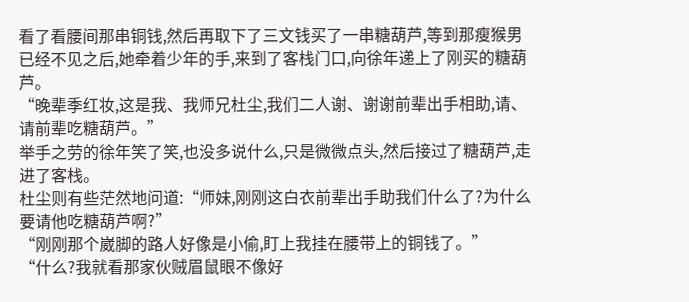看了看腰间那串铜钱,然后再取下了三文钱买了一串糖葫芦,等到那瘦猴男已经不见之后,她牵着少年的手,来到了客栈门口,向徐年递上了刚买的糖葫芦。
“晚辈季红妆,这是我、我师兄杜尘,我们二人谢、谢谢前辈出手相助,请、请前辈吃糖葫芦。”
举手之劳的徐年笑了笑,也没多说什么,只是微微点头,然后接过了糖葫芦,走进了客栈。
杜尘则有些茫然地问道:“师妹,刚刚这白衣前辈出手助我们什么了?为什么要请他吃糖葫芦啊?”
“刚刚那个崴脚的路人好像是小偷,盯上我挂在腰带上的铜钱了。”
“什么?我就看那家伙贼眉鼠眼不像好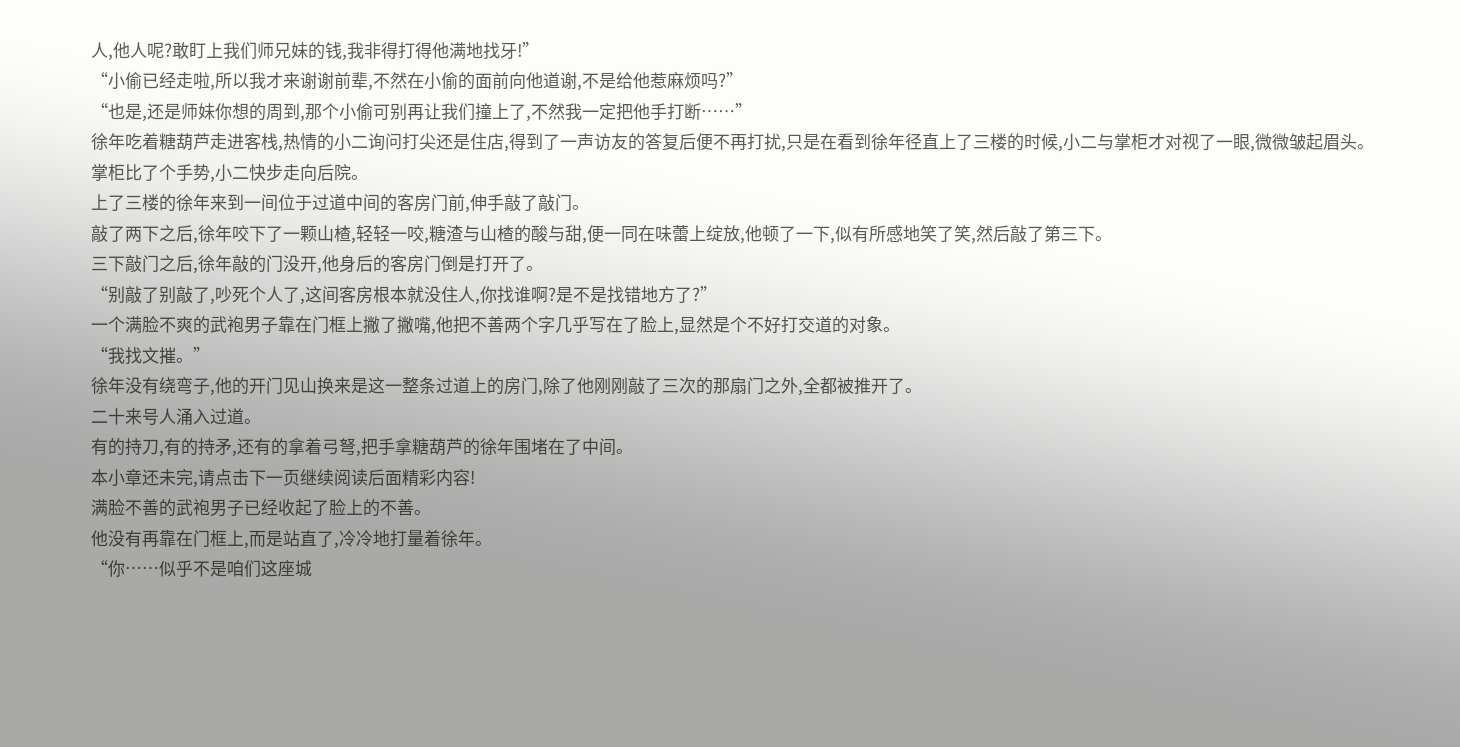人,他人呢?敢盯上我们师兄妹的钱,我非得打得他满地找牙!”
“小偷已经走啦,所以我才来谢谢前辈,不然在小偷的面前向他道谢,不是给他惹麻烦吗?”
“也是,还是师妹你想的周到,那个小偷可别再让我们撞上了,不然我一定把他手打断……”
徐年吃着糖葫芦走进客栈,热情的小二询问打尖还是住店,得到了一声访友的答复后便不再打扰,只是在看到徐年径直上了三楼的时候,小二与掌柜才对视了一眼,微微皱起眉头。
掌柜比了个手势,小二快步走向后院。
上了三楼的徐年来到一间位于过道中间的客房门前,伸手敲了敲门。
敲了两下之后,徐年咬下了一颗山楂,轻轻一咬,糖渣与山楂的酸与甜,便一同在味蕾上绽放,他顿了一下,似有所感地笑了笑,然后敲了第三下。
三下敲门之后,徐年敲的门没开,他身后的客房门倒是打开了。
“别敲了别敲了,吵死个人了,这间客房根本就没住人,你找谁啊?是不是找错地方了?”
一个满脸不爽的武袍男子靠在门框上撇了撇嘴,他把不善两个字几乎写在了脸上,显然是个不好打交道的对象。
“我找文摧。”
徐年没有绕弯子,他的开门见山换来是这一整条过道上的房门,除了他刚刚敲了三次的那扇门之外,全都被推开了。
二十来号人涌入过道。
有的持刀,有的持矛,还有的拿着弓弩,把手拿糖葫芦的徐年围堵在了中间。
本小章还未完,请点击下一页继续阅读后面精彩内容!
满脸不善的武袍男子已经收起了脸上的不善。
他没有再靠在门框上,而是站直了,冷冷地打量着徐年。
“你……似乎不是咱们这座城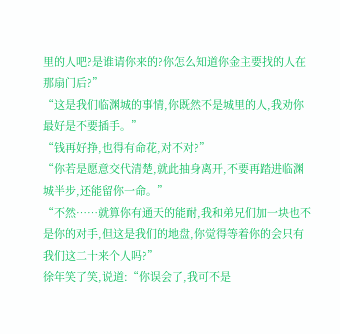里的人吧?是谁请你来的?你怎么知道你金主要找的人在那扇门后?”
“这是我们临渊城的事情,你既然不是城里的人,我劝你最好是不要插手。”
“钱再好挣,也得有命花,对不对?”
“你若是愿意交代清楚,就此抽身离开,不要再踏进临渊城半步,还能留你一命。”
“不然……就算你有通天的能耐,我和弟兄们加一块也不是你的对手,但这是我们的地盘,你觉得等着你的会只有我们这二十来个人吗?”
徐年笑了笑,说道:“你误会了,我可不是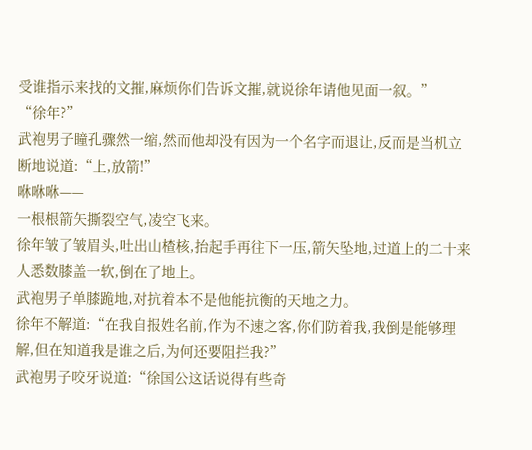受谁指示来找的文摧,麻烦你们告诉文摧,就说徐年请他见面一叙。”
“徐年?”
武袍男子瞳孔骤然一缩,然而他却没有因为一个名字而退让,反而是当机立断地说道:“上,放箭!”
咻咻咻——
一根根箭矢撕裂空气,凌空飞来。
徐年皱了皱眉头,吐出山楂核,抬起手再往下一压,箭矢坠地,过道上的二十来人悉数膝盖一软,倒在了地上。
武袍男子单膝跪地,对抗着本不是他能抗衡的天地之力。
徐年不解道:“在我自报姓名前,作为不速之客,你们防着我,我倒是能够理解,但在知道我是谁之后,为何还要阻拦我?”
武袍男子咬牙说道:“徐国公这话说得有些奇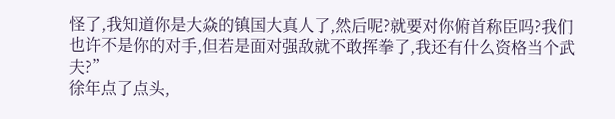怪了,我知道你是大焱的镇国大真人了,然后呢?就要对你俯首称臣吗?我们也许不是你的对手,但若是面对强敌就不敢挥拳了,我还有什么资格当个武夫?”
徐年点了点头,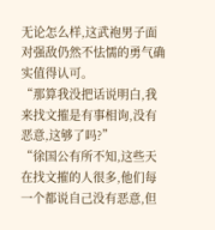无论怎么样,这武袍男子面对强敌仍然不怯懦的勇气确实值得认可。
“那算我没把话说明白,我来找文摧是有事相询,没有恶意,这够了吗?”
“徐国公有所不知,这些天在找文摧的人很多,他们每一个都说自己没有恶意,但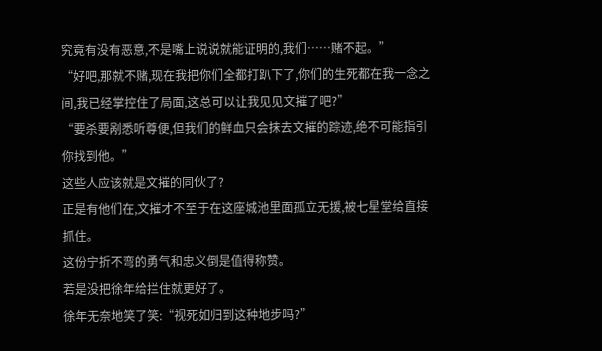究竟有没有恶意,不是嘴上说说就能证明的,我们……赌不起。”
“好吧,那就不赌,现在我把你们全都打趴下了,你们的生死都在我一念之间,我已经掌控住了局面,这总可以让我见见文摧了吧?”
“要杀要剐悉听尊便,但我们的鲜血只会抹去文摧的踪迹,绝不可能指引你找到他。”
这些人应该就是文摧的同伙了?
正是有他们在,文摧才不至于在这座城池里面孤立无援,被七星堂给直接抓住。
这份宁折不弯的勇气和忠义倒是值得称赞。
若是没把徐年给拦住就更好了。
徐年无奈地笑了笑:“视死如归到这种地步吗?”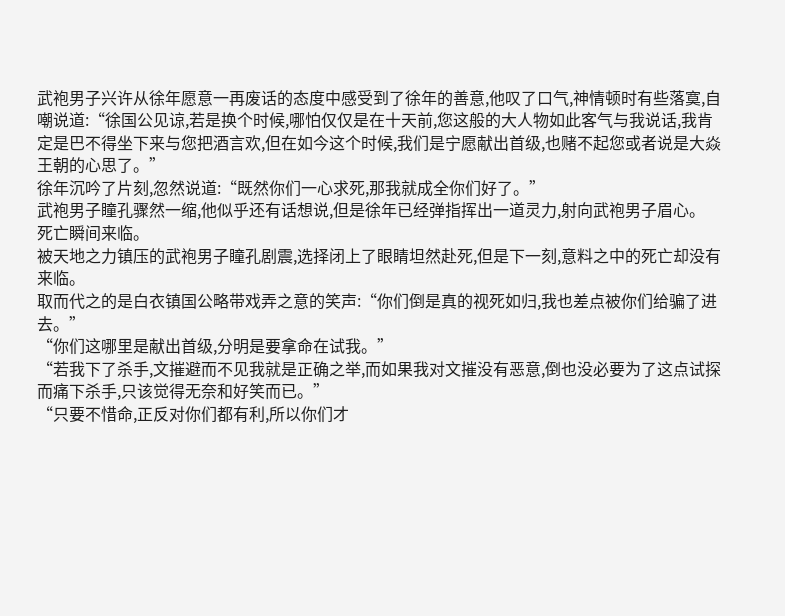武袍男子兴许从徐年愿意一再废话的态度中感受到了徐年的善意,他叹了口气,神情顿时有些落寞,自嘲说道:“徐国公见谅,若是换个时候,哪怕仅仅是在十天前,您这般的大人物如此客气与我说话,我肯定是巴不得坐下来与您把酒言欢,但在如今这个时候,我们是宁愿献出首级,也赌不起您或者说是大焱王朝的心思了。”
徐年沉吟了片刻,忽然说道:“既然你们一心求死,那我就成全你们好了。”
武袍男子瞳孔骤然一缩,他似乎还有话想说,但是徐年已经弹指挥出一道灵力,射向武袍男子眉心。
死亡瞬间来临。
被天地之力镇压的武袍男子瞳孔剧震,选择闭上了眼睛坦然赴死,但是下一刻,意料之中的死亡却没有来临。
取而代之的是白衣镇国公略带戏弄之意的笑声:“你们倒是真的视死如归,我也差点被你们给骗了进去。”
“你们这哪里是献出首级,分明是要拿命在试我。”
“若我下了杀手,文摧避而不见我就是正确之举,而如果我对文摧没有恶意,倒也没必要为了这点试探而痛下杀手,只该觉得无奈和好笑而已。”
“只要不惜命,正反对你们都有利,所以你们才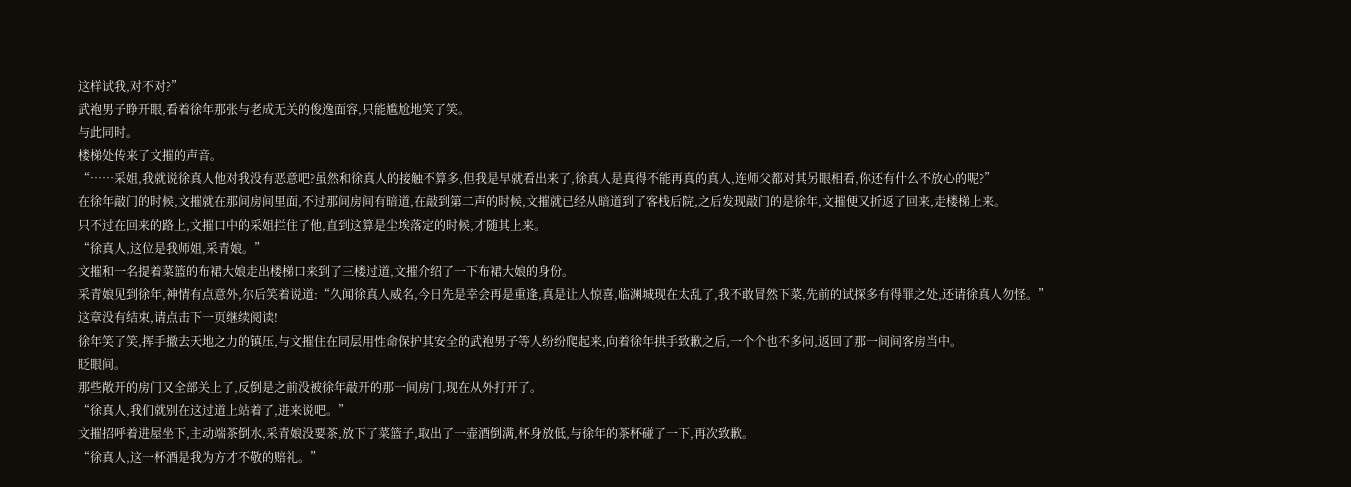这样试我,对不对?”
武袍男子睁开眼,看着徐年那张与老成无关的俊逸面容,只能尴尬地笑了笑。
与此同时。
楼梯处传来了文摧的声音。
“……采姐,我就说徐真人他对我没有恶意吧?虽然和徐真人的接触不算多,但我是早就看出来了,徐真人是真得不能再真的真人,连师父都对其另眼相看,你还有什么不放心的呢?”
在徐年敲门的时候,文摧就在那间房间里面,不过那间房间有暗道,在敲到第二声的时候,文摧就已经从暗道到了客栈后院,之后发现敲门的是徐年,文摧便又折返了回来,走楼梯上来。
只不过在回来的路上,文摧口中的采姐拦住了他,直到这算是尘埃落定的时候,才随其上来。
“徐真人,这位是我师姐,采青娘。”
文摧和一名提着菜篮的布裙大娘走出楼梯口来到了三楼过道,文摧介绍了一下布裙大娘的身份。
采青娘见到徐年,神情有点意外,尔后笑着说道:“久闻徐真人威名,今日先是幸会再是重逢,真是让人惊喜,临渊城现在太乱了,我不敢冒然下菜,先前的试探多有得罪之处,还请徐真人勿怪。”
这章没有结束,请点击下一页继续阅读!
徐年笑了笑,挥手撤去天地之力的镇压,与文摧住在同层用性命保护其安全的武袍男子等人纷纷爬起来,向着徐年拱手致歉之后,一个个也不多问,返回了那一间间客房当中。
眨眼间。
那些敞开的房门又全部关上了,反倒是之前没被徐年敲开的那一间房门,现在从外打开了。
“徐真人,我们就别在这过道上站着了,进来说吧。”
文摧招呼着进屋坐下,主动端茶倒水,采青娘没要茶,放下了菜篮子,取出了一壶酒倒满,杯身放低,与徐年的茶杯碰了一下,再次致歉。
“徐真人,这一杯酒是我为方才不敬的赔礼。”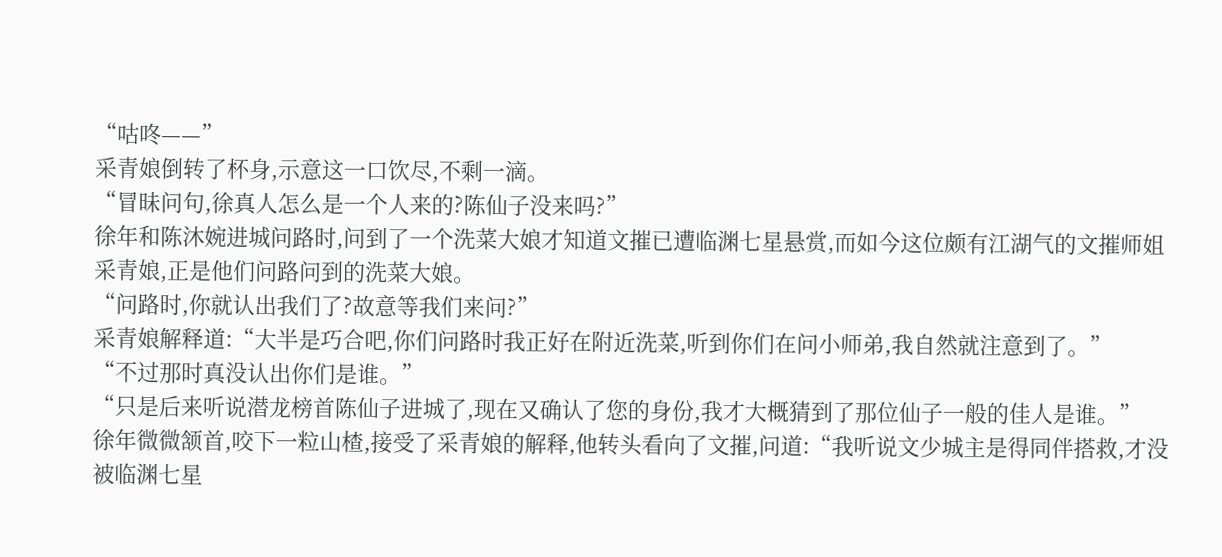“咕咚——”
采青娘倒转了杯身,示意这一口饮尽,不剩一滴。
“冒昧问句,徐真人怎么是一个人来的?陈仙子没来吗?”
徐年和陈沐婉进城问路时,问到了一个洗菜大娘才知道文摧已遭临渊七星悬赏,而如今这位颇有江湖气的文摧师姐采青娘,正是他们问路问到的洗菜大娘。
“问路时,你就认出我们了?故意等我们来问?”
采青娘解释道:“大半是巧合吧,你们问路时我正好在附近洗菜,听到你们在问小师弟,我自然就注意到了。”
“不过那时真没认出你们是谁。”
“只是后来听说潜龙榜首陈仙子进城了,现在又确认了您的身份,我才大概猜到了那位仙子一般的佳人是谁。”
徐年微微颔首,咬下一粒山楂,接受了采青娘的解释,他转头看向了文摧,问道:“我听说文少城主是得同伴搭救,才没被临渊七星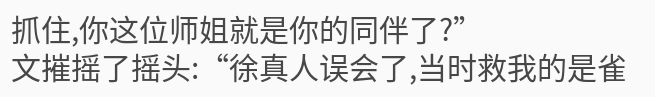抓住,你这位师姐就是你的同伴了?”
文摧摇了摇头:“徐真人误会了,当时救我的是雀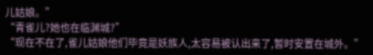儿姑娘。”
“青雀儿?她也在临渊城?”
“现在不在了,雀儿姑娘他们毕竟是妖族人,太容易被认出来了,暂时安置在城外。”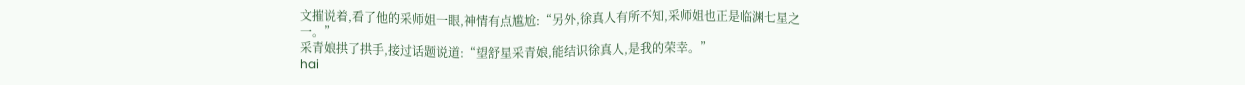文摧说着,看了他的采师姐一眼,神情有点尴尬:“另外,徐真人有所不知,采师姐也正是临渊七星之一。”
采青娘拱了拱手,接过话题说道:“望舒星采青娘,能结识徐真人,是我的荣幸。”
hai